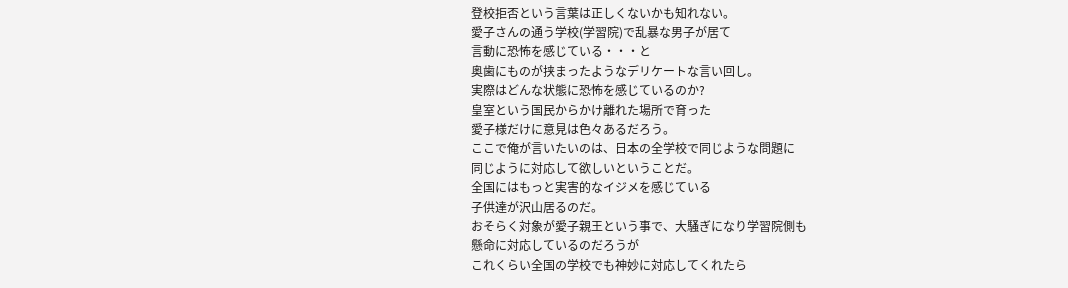登校拒否という言葉は正しくないかも知れない。
愛子さんの通う学校(学習院)で乱暴な男子が居て
言動に恐怖を感じている・・・と
奥歯にものが挟まったようなデリケートな言い回し。
実際はどんな状態に恐怖を感じているのか?
皇室という国民からかけ離れた場所で育った
愛子様だけに意見は色々あるだろう。
ここで俺が言いたいのは、日本の全学校で同じような問題に
同じように対応して欲しいということだ。
全国にはもっと実害的なイジメを感じている
子供達が沢山居るのだ。
おそらく対象が愛子親王という事で、大騒ぎになり学習院側も
懸命に対応しているのだろうが
これくらい全国の学校でも神妙に対応してくれたら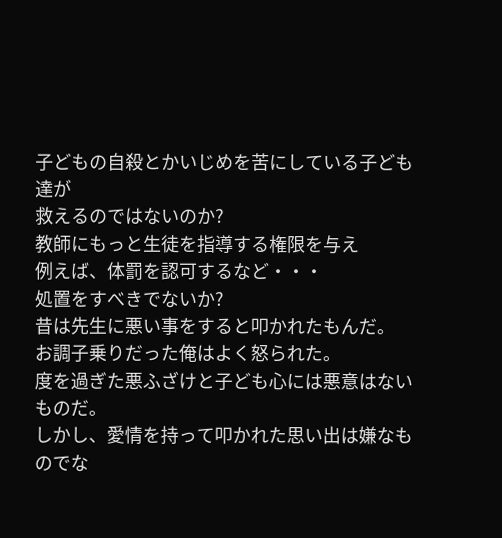子どもの自殺とかいじめを苦にしている子ども達が
救えるのではないのか?
教師にもっと生徒を指導する権限を与え
例えば、体罰を認可するなど・・・
処置をすべきでないか?
昔は先生に悪い事をすると叩かれたもんだ。
お調子乗りだった俺はよく怒られた。
度を過ぎた悪ふざけと子ども心には悪意はないものだ。
しかし、愛情を持って叩かれた思い出は嫌なものでな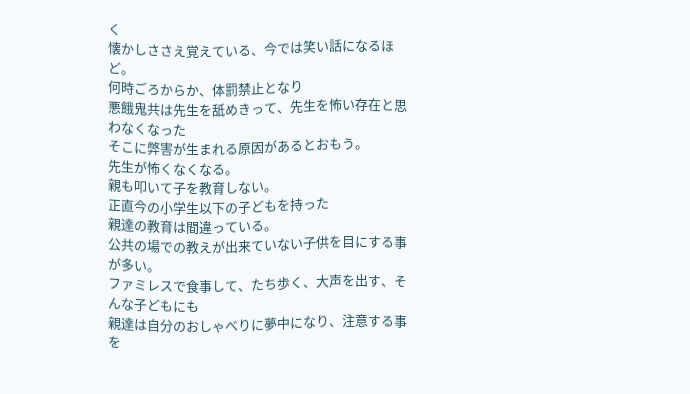く
懐かしささえ覚えている、今では笑い話になるほど。
何時ごろからか、体罰禁止となり
悪餓鬼共は先生を舐めきって、先生を怖い存在と思わなくなった
そこに弊害が生まれる原因があるとおもう。
先生が怖くなくなる。
親も叩いて子を教育しない。
正直今の小学生以下の子どもを持った
親達の教育は間違っている。
公共の場での教えが出来ていない子供を目にする事が多い。
ファミレスで食事して、たち歩く、大声を出す、そんな子どもにも
親達は自分のおしゃべりに夢中になり、注意する事を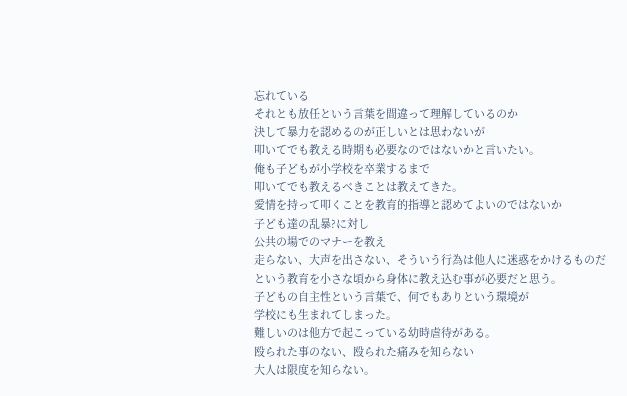忘れている
それとも放任という言葉を間違って理解しているのか
決して暴力を認めるのが正しいとは思わないが
叩いてでも教える時期も必要なのではないかと言いたい。
俺も子どもが小学校を卒業するまで
叩いてでも教えるべきことは教えてきた。
愛情を持って叩くことを教育的指導と認めてよいのではないか
子ども達の乱暴?に対し
公共の場でのマナーを教え
走らない、大声を出さない、そういう行為は他人に迷惑をかけるものだ
という教育を小さな頃から身体に教え込む事が必要だと思う。
子どもの自主性という言葉で、何でもありという環境が
学校にも生まれてしまった。
難しいのは他方で起こっている幼時虐待がある。
殴られた事のない、殴られた痛みを知らない
大人は限度を知らない。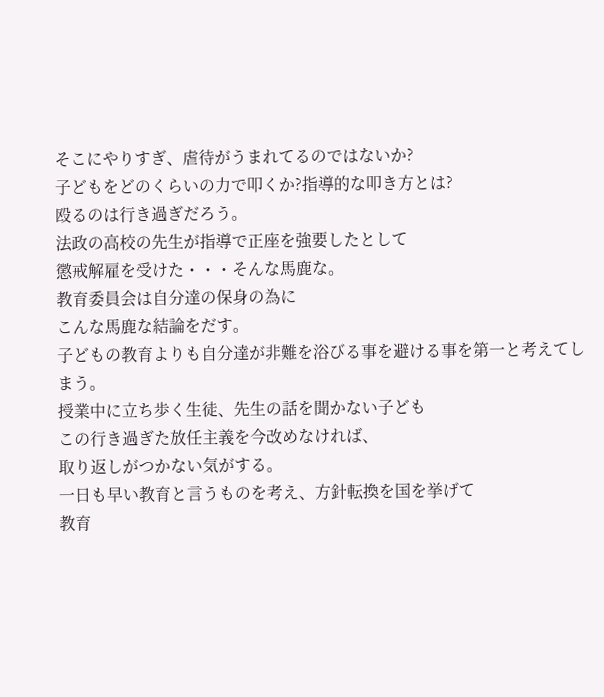そこにやりすぎ、虐待がうまれてるのではないか?
子どもをどのくらいの力で叩くか?指導的な叩き方とは?
殴るのは行き過ぎだろう。
法政の高校の先生が指導で正座を強要したとして
懲戒解雇を受けた・・・そんな馬鹿な。
教育委員会は自分達の保身の為に
こんな馬鹿な結論をだす。
子どもの教育よりも自分達が非難を浴びる事を避ける事を第一と考えてしまう。
授業中に立ち歩く生徒、先生の話を聞かない子ども
この行き過ぎた放任主義を今改めなければ、
取り返しがつかない気がする。
一日も早い教育と言うものを考え、方針転換を国を挙げて
教育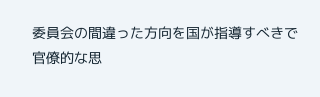委員会の間違った方向を国が指導すべきで
官僚的な思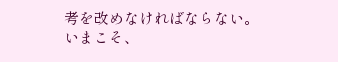考を改めなければならない。
いまこそ、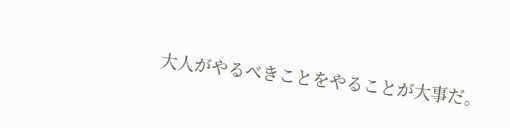大人がやるべきことをやることが大事だ。